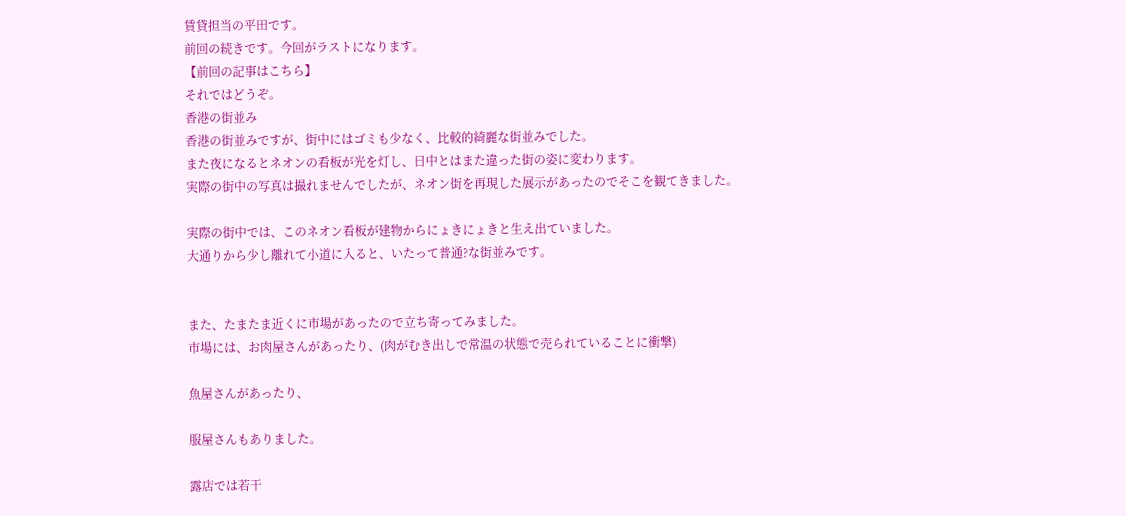賃貸担当の平田です。
前回の続きです。今回がラストになります。
【前回の記事はこちら】
それではどうぞ。
香港の街並み
香港の街並みですが、街中にはゴミも少なく、比較的綺麗な街並みでした。
また夜になるとネオンの看板が光を灯し、日中とはまた違った街の姿に変わります。
実際の街中の写真は撮れませんでしたが、ネオン街を再現した展示があったのでそこを観てきました。

実際の街中では、このネオン看板が建物からにょきにょきと生え出ていました。
大通りから少し離れて小道に入ると、いたって普通?な街並みです。


また、たまたま近くに市場があったので立ち寄ってみました。
市場には、お肉屋さんがあったり、(肉がむき出しで常温の状態で売られていることに衝撃)

魚屋さんがあったり、

服屋さんもありました。

露店では若干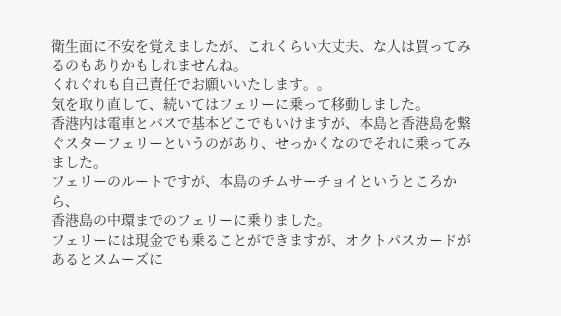衛生面に不安を覚えましたが、これくらい大丈夫、な人は買ってみるのもありかもしれませんね。
くれぐれも自己責任でお願いいたします。。
気を取り直して、続いてはフェリーに乗って移動しました。
香港内は電車とバスで基本どこでもいけますが、本島と香港島を繋ぐスターフェリーというのがあり、せっかくなのでそれに乗ってみました。
フェリーのルートですが、本島のチムサーチョイというところから、
香港島の中環までのフェリーに乗りました。
フェリーには現金でも乗ることができますが、オクトパスカードがあるとスムーズに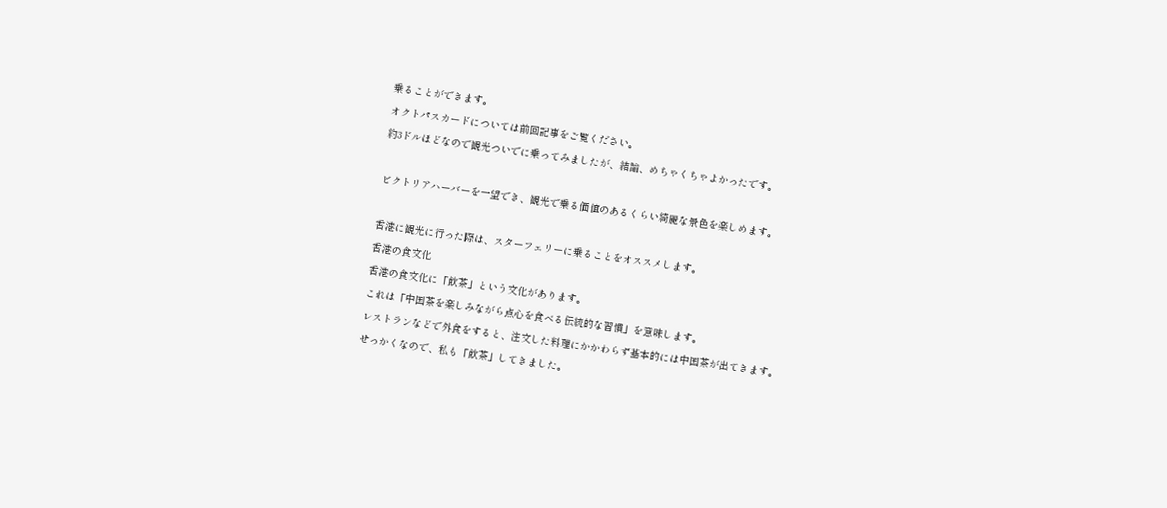乗ることができます。
オクトパスカードについては前回記事をご覧ください。
約3ドルほどなので観光ついでに乗ってみましたが、結論、めちゃくちゃよかったです。

ビクトリアハーバーを一望でき、観光で乗る価値のあるくらい綺麗な景色を楽しめます。

香港に観光に行った際は、スターフェリーに乗ることをオススメします。
香港の食文化
香港の食文化に「飲茶」という文化があります。
これは「中国茶を楽しみながら点心を食べる伝統的な習慣」を意味します。
レストランなどで外食をすると、注文した料理にかかわらず基本的には中国茶が出てきます。
せっかくなので、私も「飲茶」してきました。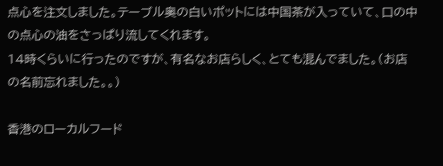点心を注文しました。テーブル奥の白いポットには中国茶が入っていて、口の中の点心の油をさっぱり流してくれます。
14時くらいに行ったのですが、有名なお店らしく、とても混んでました。(お店の名前忘れました。。)

香港のローカルフード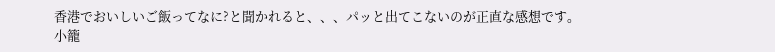香港でおいしいご飯ってなに?と聞かれると、、、パッと出てこないのが正直な感想です。
小籠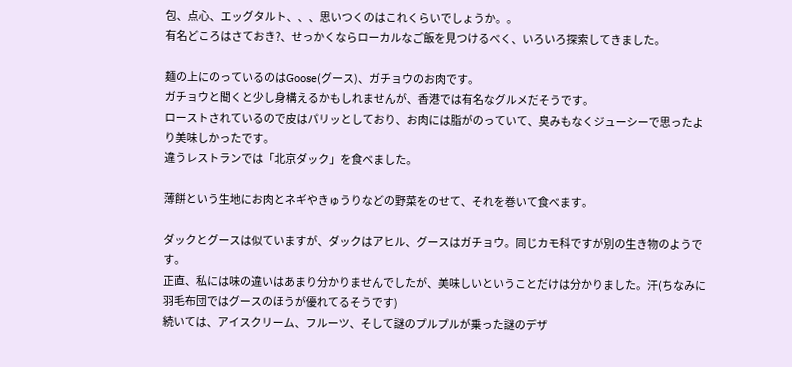包、点心、エッグタルト、、、思いつくのはこれくらいでしょうか。。
有名どころはさておき?、せっかくならローカルなご飯を見つけるべく、いろいろ探索してきました。

麺の上にのっているのはGoose(グース)、ガチョウのお肉です。
ガチョウと聞くと少し身構えるかもしれませんが、香港では有名なグルメだそうです。
ローストされているので皮はパリッとしており、お肉には脂がのっていて、臭みもなくジューシーで思ったより美味しかったです。
違うレストランでは「北京ダック」を食べました。

薄餅という生地にお肉とネギやきゅうりなどの野菜をのせて、それを巻いて食べます。

ダックとグースは似ていますが、ダックはアヒル、グースはガチョウ。同じカモ科ですが別の生き物のようです。
正直、私には味の違いはあまり分かりませんでしたが、美味しいということだけは分かりました。汗(ちなみに羽毛布団ではグースのほうが優れてるそうです)
続いては、アイスクリーム、フルーツ、そして謎のプルプルが乗った謎のデザ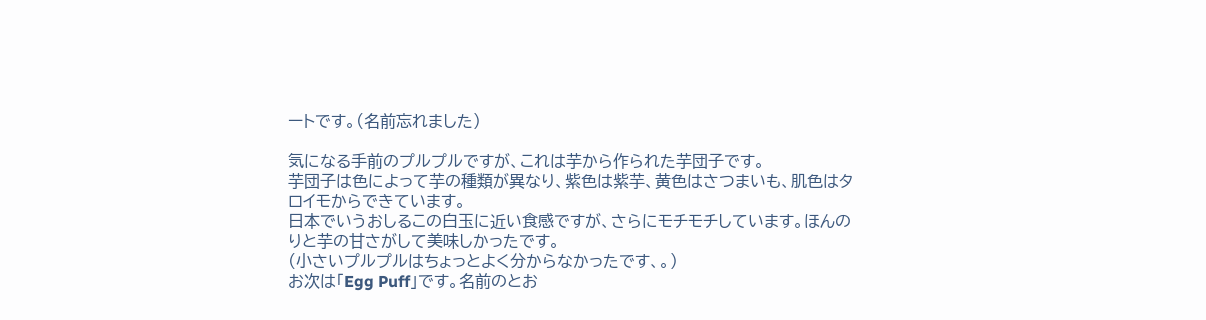ートです。(名前忘れました)

気になる手前のプルプルですが、これは芋から作られた芋団子です。
芋団子は色によって芋の種類が異なり、紫色は紫芋、黄色はさつまいも、肌色はタロイモからできています。
日本でいうおしるこの白玉に近い食感ですが、さらにモチモチしています。ほんのりと芋の甘さがして美味しかったです。
(小さいプルプルはちょっとよく分からなかったです、。)
お次は「Egg Puff」です。名前のとお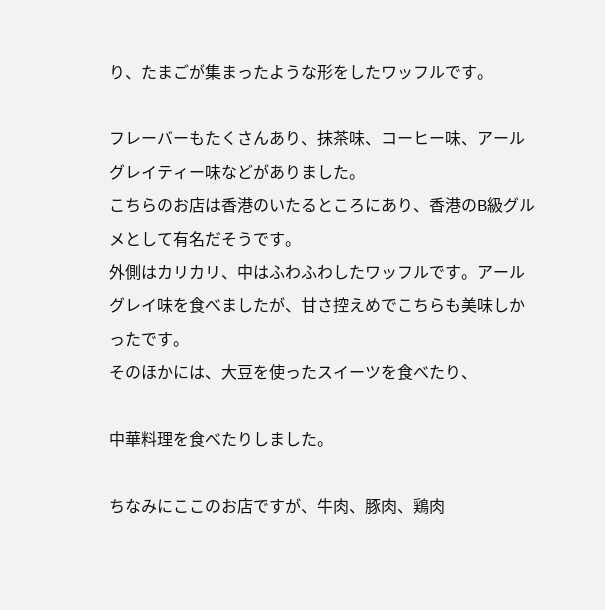り、たまごが集まったような形をしたワッフルです。

フレーバーもたくさんあり、抹茶味、コーヒー味、アールグレイティー味などがありました。
こちらのお店は香港のいたるところにあり、香港のB級グルメとして有名だそうです。
外側はカリカリ、中はふわふわしたワッフルです。アールグレイ味を食べましたが、甘さ控えめでこちらも美味しかったです。
そのほかには、大豆を使ったスイーツを食べたり、

中華料理を食べたりしました。

ちなみにここのお店ですが、牛肉、豚肉、鶏肉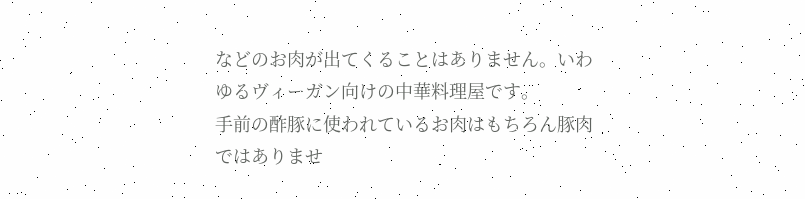などのお肉が出てくることはありません。いわゆるヴィーガン向けの中華料理屋です。
手前の酢豚に使われているお肉はもちろん豚肉ではありませ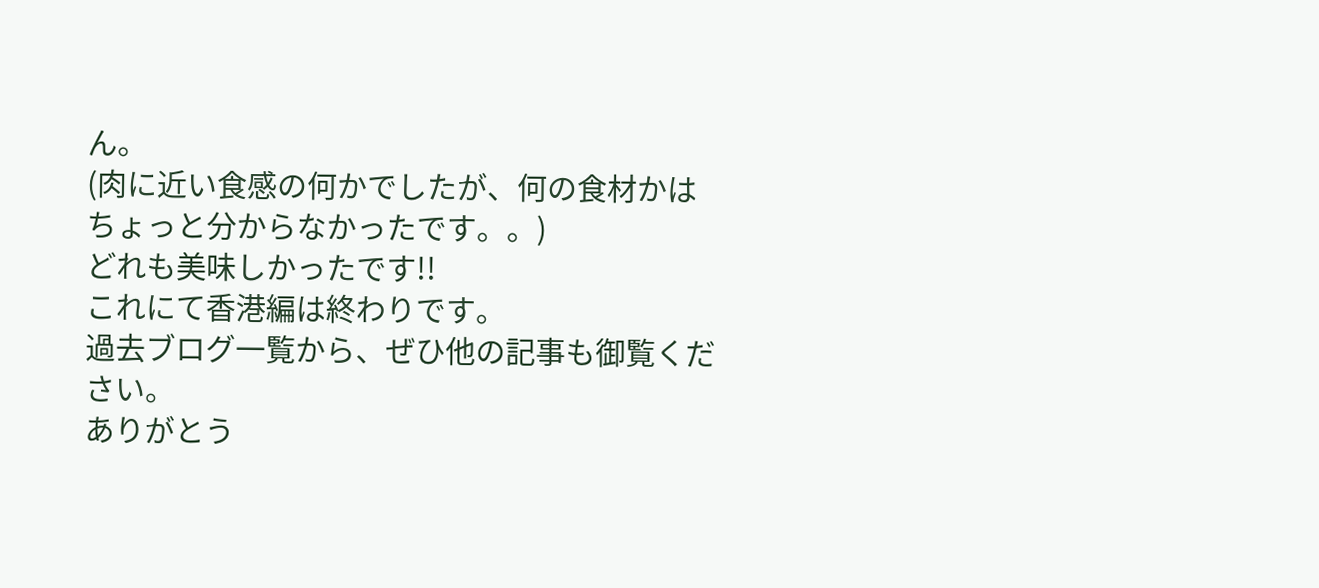ん。
(肉に近い食感の何かでしたが、何の食材かはちょっと分からなかったです。。)
どれも美味しかったです!!
これにて香港編は終わりです。
過去ブログ一覧から、ぜひ他の記事も御覧ください。
ありがとう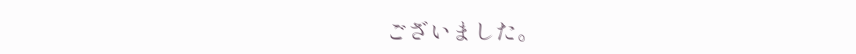ございました。